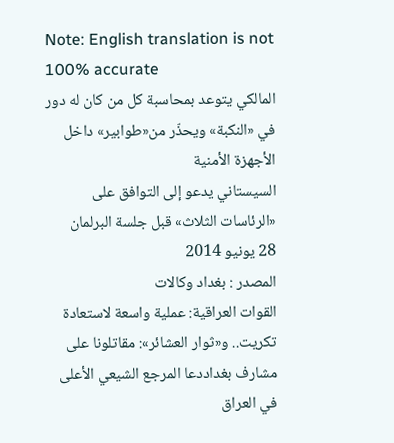Note: English translation is not 100% accurate
المالكي يتوعد بمحاسبة كل من كان له دور في «النكبة» ويحذّر من«طوابير» داخل الأجهزة الأمنية
السيستاني يدعو إلى التوافق على «الرئاسات الثلاث» قبل جلسة البرلمان
28 يونيو 2014
المصدر : بغداد وكالات
القوات العراقية: عملية واسعة لاستعادة تكريت.. و«ثوار العشائر»: مقاتلونا على مشارف بغداددعا المرجع الشيعي الأعلى في العراق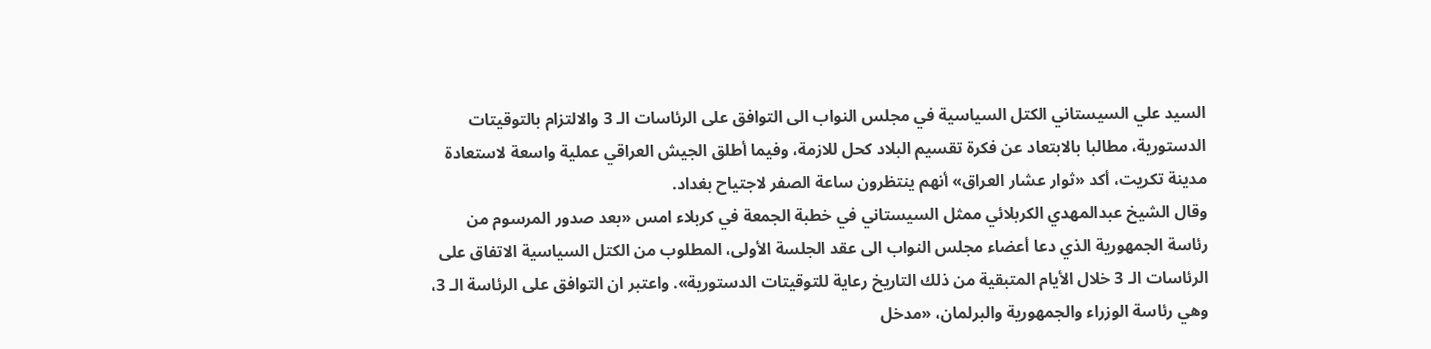السيد علي السيستاني الكتل السياسية في مجلس النواب الى التوافق على الرئاسات الـ 3 والالتزام بالتوقيتات الدستورية، مطالبا بالابتعاد عن فكرة تقسيم البلاد كحل للازمة، وفيما أطلق الجيش العراقي عملية واسعة لاستعادة مدينة تكريت، أكد «ثوار عشار العراق» أنهم ينتظرون ساعة الصفر لاجتياح بغداد.
وقال الشيخ عبدالمهدي الكربلائي ممثل السيستاني في خطبة الجمعة في كربلاء امس «بعد صدور المرسوم من رئاسة الجمهورية الذي دعا أعضاء مجلس النواب الى عقد الجلسة الأولى، المطلوب من الكتل السياسية الاتفاق على الرئاسات الـ 3 خلال الأيام المتبقية من ذلك التاريخ رعاية للتوقيتات الدستورية». واعتبر ان التوافق على الرئاسة الـ 3، وهي رئاسة الوزراء والجمهورية والبرلمان، «مدخل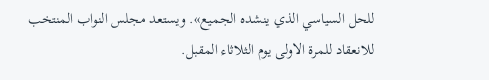للحل السياسي الذي ينشده الجميع». ويستعد مجلس النواب المنتخب للانعقاد للمرة الاولى يوم الثلاثاء المقبل.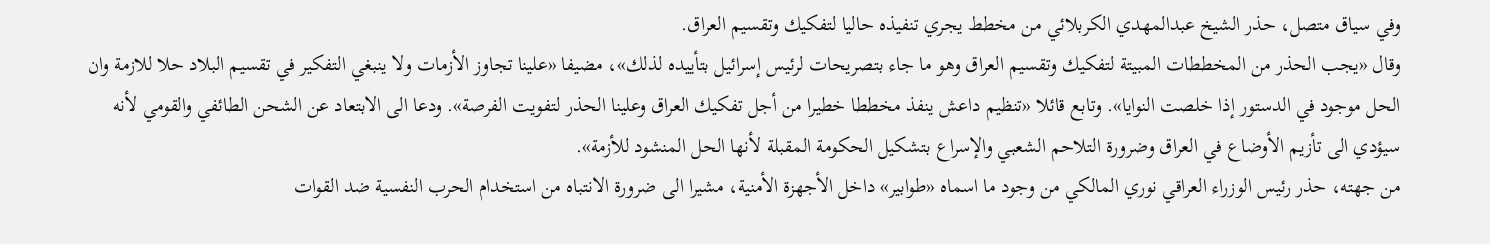وفي سياق متصل، حذر الشيخ عبدالمهدي الكربلائي من مخطط يجري تنفيذه حاليا لتفكيك وتقسيم العراق.
وقال «يجب الحذر من المخططات المبيتة لتفكيك وتقسيم العراق وهو ما جاء بتصريحات لرئيس إسرائيل بتأييده لذلك»، مضيفا «علينا تجاوز الأزمات ولا ينبغي التفكير في تقسيم البلاد حلا للازمة وان الحل موجود في الدستور إذا خلصت النوايا». وتابع قائلا «تنظيم داعش ينفذ مخططا خطيرا من أجل تفكيك العراق وعلينا الحذر لتفويت الفرصة». ودعا الى الابتعاد عن الشحن الطائفي والقومي لأنه سيؤدي الى تأزيم الأوضاع في العراق وضرورة التلاحم الشعبي والإسراع بتشكيل الحكومة المقبلة لأنها الحل المنشود للأزمة».
من جهته، حذر رئيس الوزراء العراقي نوري المالكي من وجود ما اسماه «طوابير» داخل الأجهزة الأمنية، مشيرا الى ضرورة الانتباه من استخدام الحرب النفسية ضد القوات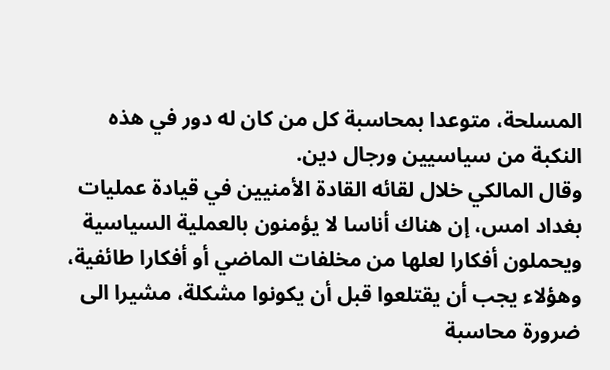المسلحة، متوعدا بمحاسبة كل من كان له دور في هذه النكبة من سياسيين ورجال دين.
وقال المالكي خلال لقائه القادة الأمنيين في قيادة عمليات بغداد امس، إن هناك أناسا لا يؤمنون بالعملية السياسية ويحملون أفكارا لعلها من مخلفات الماضي أو أفكارا طائفية، وهؤلاء يجب أن يقتلعوا قبل أن يكونوا مشكلة، مشيرا الى ضرورة محاسبة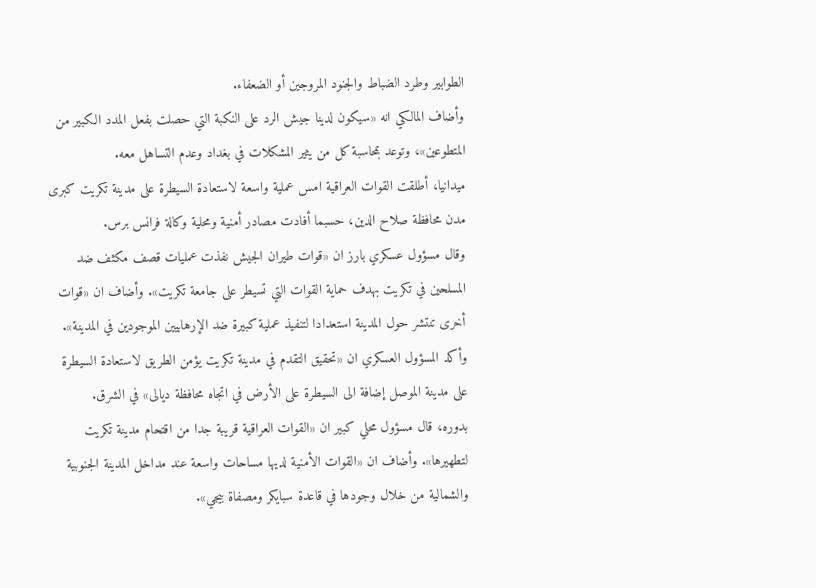الطوابير وطرد الضباط والجنود المروجين أو الضعفاء.
وأضاف المالكي انه «سيكون لدينا جيش الرد على النكبة التي حصلت بفعل المدد الكبير من المتطوعين»، وتوعد بمحاسبة كل من يثير المشكلات في بغداد وعدم التساهل معه.
ميدانيا، أطلقت القوات العراقية امس عملية واسعة لاستعادة السيطرة على مدينة تكريت كبرى مدن محافظة صلاح الدين، حسبما أفادت مصادر أمنية ومحلية وكالة فرانس برس.
وقال مسؤول عسكري بارز ان «قوات طيران الجيش نفذت عمليات قصف مكثف ضد المسلحين في تكريت بهدف حماية القوات التي تسيطر على جامعة تكريت». وأضاف ان «قوات أخرى تنتشر حول المدينة استعدادا لتنفيذ عملية كبيرة ضد الإرهابيين الموجودين في المدينة». وأكد المسؤول العسكري ان «تحقيق التقدم في مدينة تكريت يؤمن الطريق لاستعادة السيطرة على مدينة الموصل إضافة الى السيطرة على الأرض في اتجاه محافظة ديالى» في الشرق.
بدوره، قال مسؤول محلي كبير ان «القوات العراقية قريبة جدا من اقتحام مدينة تكريت لتطهيرها». وأضاف ان «القوات الأمنية لديها مساحات واسعة عند مداخل المدينة الجنوبية والشمالية من خلال وجودها في قاعدة سبايكر ومصفاة بيجي».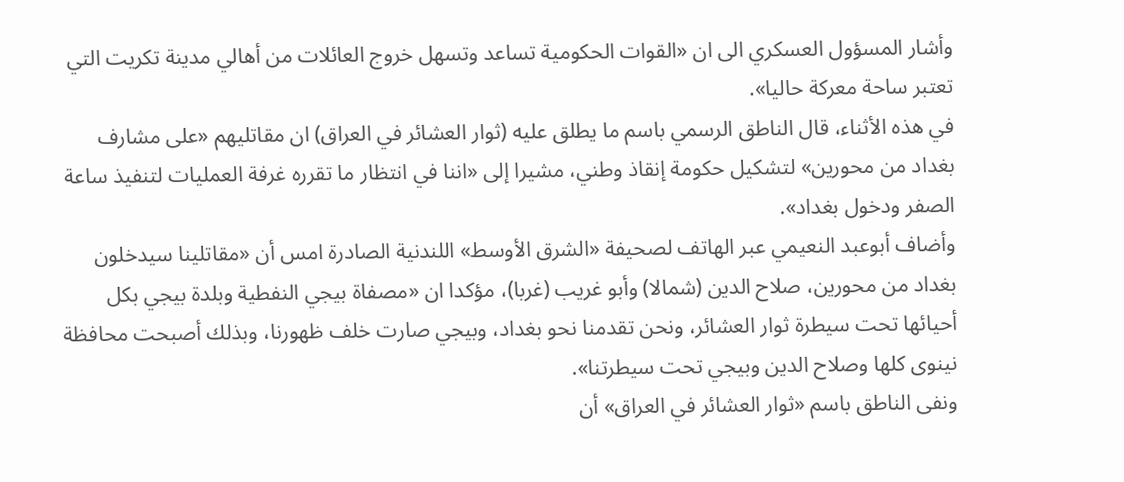وأشار المسؤول العسكري الى ان «القوات الحكومية تساعد وتسهل خروج العائلات من أهالي مدينة تكريت التي تعتبر ساحة معركة حاليا».
في هذه الأثناء، قال الناطق الرسمي باسم ما يطلق عليه (ثوار العشائر في العراق) ان مقاتليهم «على مشارف بغداد من محورين» لتشكيل حكومة إنقاذ وطني، مشيرا إلى «اننا في انتظار ما تقرره غرفة العمليات لتنفيذ ساعة الصفر ودخول بغداد».
وأضاف أبوعبد النعيمي عبر الهاتف لصحيفة «الشرق الأوسط» اللندنية الصادرة امس أن «مقاتلينا سيدخلون بغداد من محورين، صلاح الدين (شمالا) وأبو غريب (غربا)، مؤكدا ان «مصفاة بيجي النفطية وبلدة بيجي بكل أحيائها تحت سيطرة ثوار العشائر، ونحن تقدمنا نحو بغداد، وبيجي صارت خلف ظهورنا، وبذلك أصبحت محافظة نينوى كلها وصلاح الدين وبيجي تحت سيطرتنا».
ونفى الناطق باسم «ثوار العشائر في العراق» أن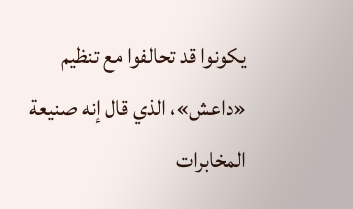يكونوا قد تحالفوا مع تنظيم «داعش»، الذي قال إنه صنيعة المخابرات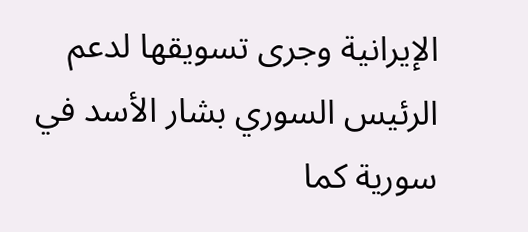الإيرانية وجرى تسويقها لدعم الرئيس السوري بشار الأسد في سورية كما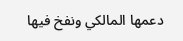دعمها المالكي ونفخ فيها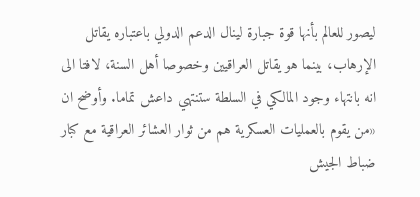ليصور للعالم بأنها قوة جبارة لينال الدعم الدولي باعتباره يقاتل الإرهاب، بينما هو يقاتل العراقيين وخصوصا أهل السنة، لافتا الى انه بانتهاء وجود المالكي في السلطة ستنتهي داعش تماما. وأوضح ان «من يقوم بالعمليات العسكرية هم من ثوار العشائر العراقية مع كبار ضباط الجيش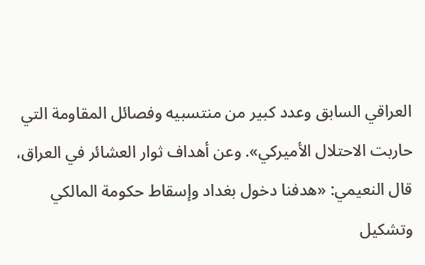العراقي السابق وعدد كبير من منتسبيه وفصائل المقاومة التي حاربت الاحتلال الأميركي». وعن أهداف ثوار العشائر في العراق، قال النعيمي: «هدفنا دخول بغداد وإسقاط حكومة المالكي وتشكيل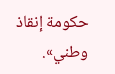حكومة إنقاذ وطني».